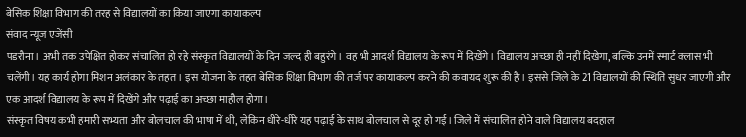बेसिक शिक्षा विभाग की तरह से विद्यालयों का किया जाएगा कायाकल्प
संवाद न्यूज एजेंसी
पडरौना। अभी तक उपेक्षित होकर संचालित हो रहे संस्कृत विद्यालयों के दिन जल्द ही बहुरंगे। वह भी आदर्श विद्यालय के रूप में दिखेंगे। विद्यालय अच्छा ही नहीं दिखेगा, बल्कि उनमें स्मार्ट क्लास भी चलेंगी। यह कार्य होगा मिशन अलंकार के तहत। इस योजना के तहत बेसिक शिक्षा विभाग की तर्ज पर कायाकल्प करने की कवायद शुरू की है। इससे जिले के 21 विद्यालयों की स्थिति सुधर जाएगी और एक आदर्श विद्यालय के रूप में दिखेंगे और पढ़ाई का अच्छा माहौल होगा।
संस्कृत विषय कभी हमारी सभ्यता और बोलचाल की भाषा में थी, लेकिन धीरे-धीरे यह पढ़ाई के साथ बोलचाल से दूर हो गई। जिले में संचालित होने वाले विद्यालय बदहाल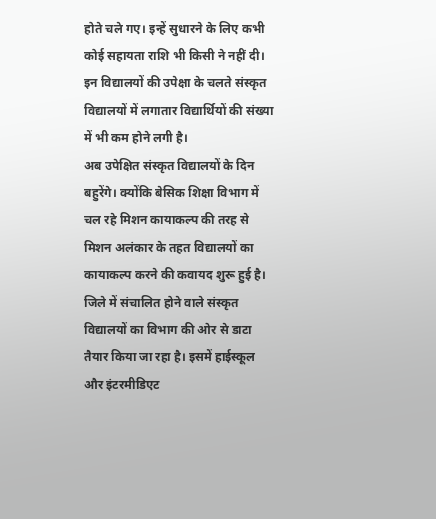होते चले गए। इन्हें सुधारने के लिए कभी कोई सहायता राशि भी किसी ने नहीं दी। इन विद्यालयों की उपेक्षा के चलते संस्कृत विद्यालयों में लगातार विद्यार्थियों की संख्या में भी कम होने लगी है।
अब उपेक्षित संस्कृत विद्यालयों के दिन बहुरेंगे। क्योंकि बेसिक शिक्षा विभाग में चल रहे मिशन कायाकल्प की तरह से मिशन अलंकार के तहत विद्यालयों का कायाकल्प करने की कवायद शुरू हुई है। जिले में संचालित होने वाले संस्कृत विद्यालयों का विभाग की ओर से डाटा तैयार किया जा रहा है। इसमें हाईस्कूल और इंटरमीडिएट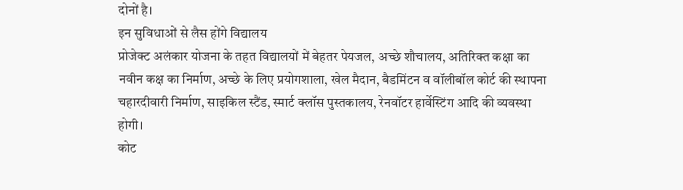दोनों है।
इन सुविधाओं से लैस होंगे विद्यालय
प्रोजेक्ट अलंकार योजना के तहत विद्यालयों में बेहतर पेयजल, अच्छे शौचालय, अतिरिक्त कक्षा का नवीन कक्ष का निर्माण, अच्छे के लिए प्रयोगशाला, खेल मैदान, बैडमिंटन व वॉलीबॉल कोर्ट की स्थापना चहारदीवारी निर्माण, साइकिल स्टैंड, स्मार्ट क्लॉस पुस्तकालय, रेनवॉटर हार्वेस्टिंग आदि की व्यवस्था होगी।
कोट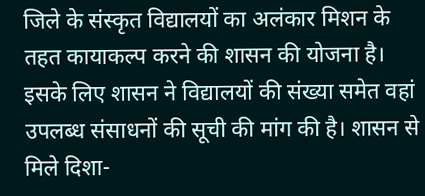जिले के संस्कृत विद्यालयों का अलंकार मिशन के तहत कायाकल्प करने की शासन की योजना है। इसके लिए शासन ने विद्यालयों की संख्या समेत वहां उपलब्ध संसाधनों की सूची की मांग की है। शासन से मिले दिशा-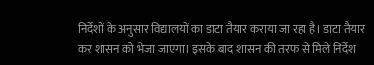निर्देशों के अनुसार विद्यालयों का डाटा तैयार कराया जा रहा है। डाटा तैयार कर शासन को भेजा जाएगा। इसके बाद शासन की तरफ से मिले निर्देश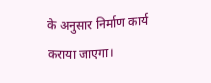के अनुसार निर्माण कार्य कराया जाएगा।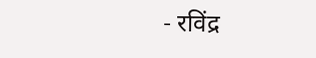- रविंद्र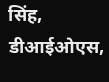सिंह, डीआईओएस,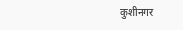कुशीनगर